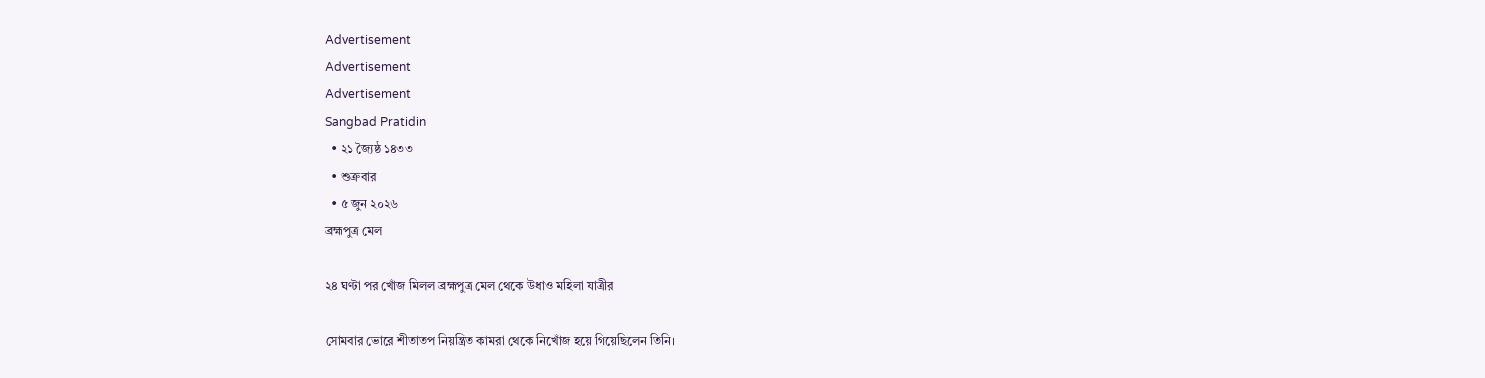Advertisement
Advertisement
Advertisement
Sangbad Pratidin
  • ২১ জ্যৈষ্ঠ ১৪৩৩
  • শুক্রবার
  • ৫ জুন ২০২৬
ব্রহ্মপুত্র মেল

২৪ ঘণ্টা পর খোঁজ মিলল ব্রহ্মপুত্র মেল থেকে উধাও মহিলা যাত্রীর

সোমবার ভোরে শীতাতপ নিয়ন্ত্রিত কামরা থেকে নিখোঁজ হয়ে গিয়েছিলেন তিনি।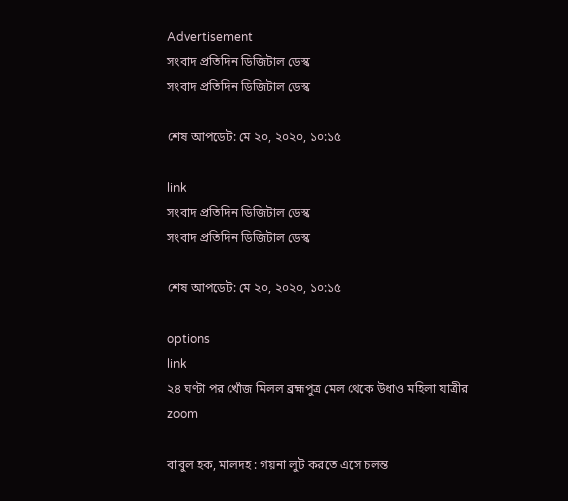Advertisement
সংবাদ প্রতিদিন ডিজিটাল ডেস্ক
সংবাদ প্রতিদিন ডিজিটাল ডেস্ক

শেষ আপডেট: মে ২০, ২০২০, ১০:১৫

link
সংবাদ প্রতিদিন ডিজিটাল ডেস্ক
সংবাদ প্রতিদিন ডিজিটাল ডেস্ক

শেষ আপডেট: মে ২০, ২০২০, ১০:১৫

options
link
২৪ ঘণ্টা পর খোঁজ মিলল ব্রহ্মপুত্র মেল থেকে উধাও মহিলা যাত্রীর zoom

বাবুল হক, মালদহ : গয়না লুট করতে এসে চলন্ত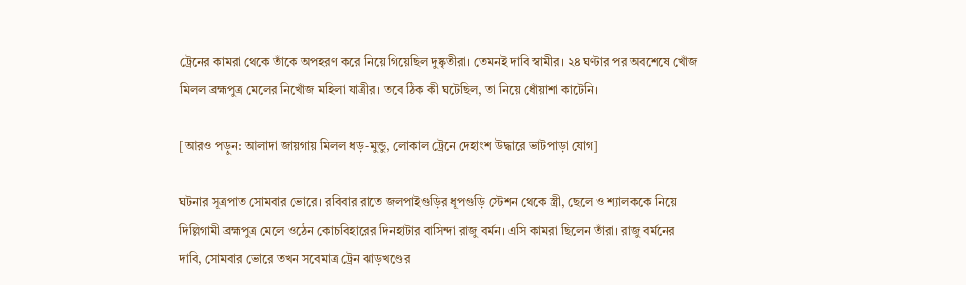ট্রেনের কামরা থেকে তাঁকে অপহরণ করে নিয়ে গিয়েছিল দুষ্কৃতীরা। তেমনই দাবি স্বামীর। ২৪ ঘণ্টার পর অবশেষে খোঁজ মিলল ব্রহ্মপুত্র মেলের নিখোঁজ মহিলা যাত্রীর। তবে ঠিক কী ঘটেছিল, তা নিয়ে ধোঁয়াশা কাটেনি।

[আরও পড়ুন: আলাদা জায়গায় মিলল ধড়-মুন্ডু, লোকাল ট্রেনে দেহাংশ উদ্ধারে ভাটপাড়া যোগ]

ঘটনার সূত্রপাত সোমবার ভোরে। রবিবার রাতে জলপাইগুড়ির ধূপগুড়ি স্টেশন থেকে স্ত্রী, ছেলে ও শ্যালককে নিয়ে দিল্লিগামী ব্রহ্মপুত্র মেলে ওঠেন কোচবিহারের দিনহাটার বাসিন্দা রাজু বর্মন। এসি কামরা ছিলেন তাঁরা। রাজু বর্মনের দাবি, সোমবার ভোরে তখন সবেমাত্র ট্রেন ঝাড়খণ্ডের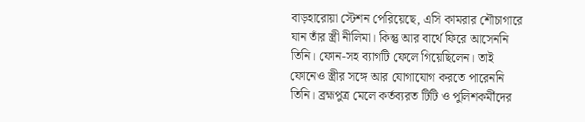বাড়হারোয়া স্টেশন পেরিয়েছে, এসি কামরার শৌচাগারে যান তাঁর স্ত্রী নীলিমা। কিন্তু আর বার্থে ফিরে আসেননি তিনি। ফোন-সহ ব্যাগটি ফেলে গিয়েছিলেন। তাই ফোনেও স্ত্রীর সঙ্গে আর যোগাযোগ করতে পারেননি তিনি। ব্রহ্মপুত্র মেলে কর্তব্যরত টিটি ও পুলিশকর্মীদের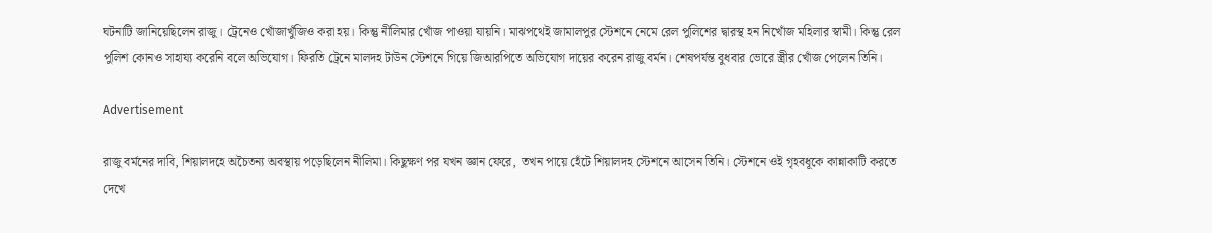ঘটনাটি জানিয়েছিলেন রাজু। ট্রেনেও খোঁজাখুঁজিও করা হয়। কিন্তু নীলিমার খোঁজ পাওয়া যায়নি। মাঝপথেই জামালপুর স্টেশনে নেমে রেল পুলিশের দ্বারস্থ হন নিখোঁজ মহিলার স্বামী। কিন্তু রেল পুলিশ কোনও সাহায্য করেনি বলে অভিযোগ। ফিরতি ট্রেনে মালদহ টাউন স্টেশনে গিয়ে জিআরপিতে অভিযোগ দায়ের করেন রাজু বর্মন। শেষপর্যন্ত বুধবার ভোরে স্ত্রীর খোঁজ পেলেন তিনি।

Advertisement

রাজু বর্মনের দাবি, শিয়ালদহে অচৈতন্য অবস্থায় পড়েছিলেন নীলিমা। কিছুক্ষণ পর যখন জ্ঞান ফেরে,  তখন পায়ে হেঁটে শিয়ালদহ স্টেশনে আসেন তিনি। স্টেশনে ওই গৃহবধূকে কান্নাকাটি করতে দেখে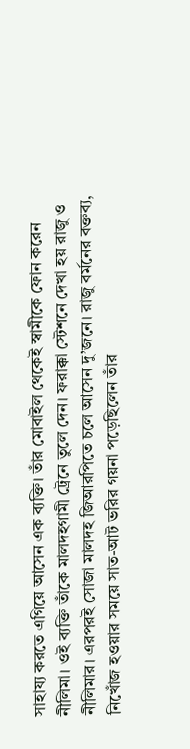সাহায্য করতে এগিয়ে আসেন এক ব্যক্তি। তাঁর মোবাইল থেকেই স্বামীকে ফোন করেন নীলিমা। ওই ব্যক্তি তাঁকে মালদহগামী ট্রেনে তুলে দেন। ফরাক্কা স্টেশনে দেখা হয় রাজু ও নীলিমার। এরপরই সোজা মালদহ জিআরপিতে চলে আসেন দু’জনে। রাজু বর্মনের বক্তব্য, নিখোঁজ হওয়ার সময়ে সাত-আট ভরির গয়না পড়েছিলেন তাঁর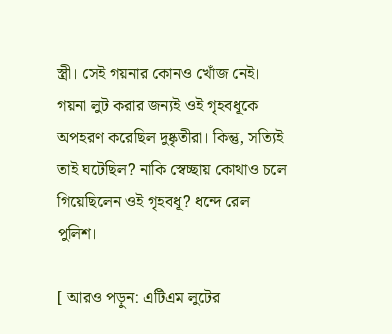স্ত্রী। সেই গয়নার কোনও খোঁজ নেই। গয়না লুট করার জন্যই ওই গৃহবধূকে অপহরণ করেছিল দুষ্কৃতীরা। কিন্তু, সত্যিই তাই ঘটেছিল? নাকি স্বেচ্ছায় কোথাও চলে গিয়েছিলেন ওই গৃহবধূ? ধন্দে রেল পুলিশ।

[ আরও পড়ুন: এটিএম লুটের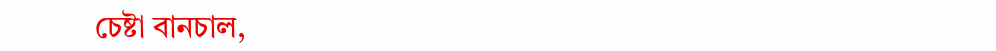চেষ্টা বানচাল,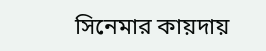সিনেমার কায়দায়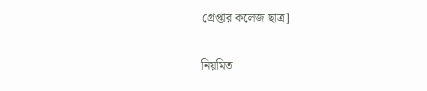গ্রেপ্তার কলেজ ছাত্র]

নিয়মিত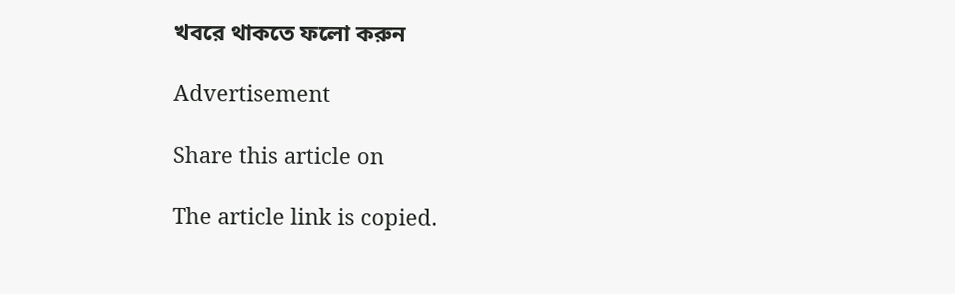খবরে থাকতে ফলো করুন

Advertisement

Share this article on

The article link is copied.